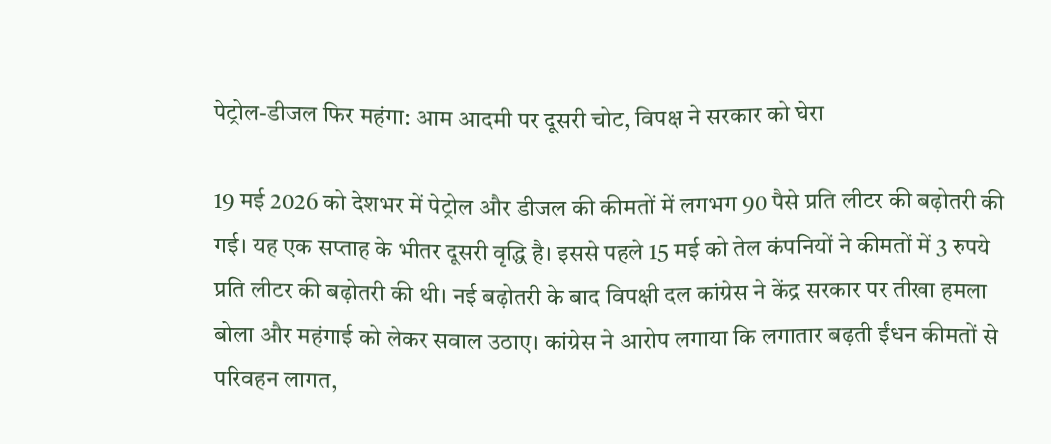पेट्रोल-डीजल फिर महंगा: आम आदमी पर दूसरी चोट, विपक्ष ने सरकार को घेरा

19 मई 2026 को देशभर में पेट्रोल और डीजल की कीमतों में लगभग 90 पैसे प्रति लीटर की बढ़ोतरी की गई। यह एक सप्ताह के भीतर दूसरी वृद्धि है। इससे पहले 15 मई को तेल कंपनियों ने कीमतों में 3 रुपये प्रति लीटर की बढ़ोतरी की थी। नई बढ़ोतरी के बाद विपक्षी दल कांग्रेस ने केंद्र सरकार पर तीखा हमला बोला और महंगाई को लेकर सवाल उठाए। कांग्रेस ने आरोप लगाया कि लगातार बढ़ती ईंधन कीमतों से परिवहन लागत,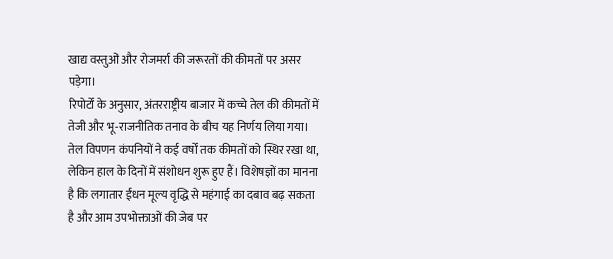खाद्य वस्तुओं और रोजमर्रा की जरूरतों की कीमतों पर असर पड़ेगा।
रिपोर्टों के अनुसार, अंतरराष्ट्रीय बाजार में कच्चे तेल की कीमतों में तेजी और भू-राजनीतिक तनाव के बीच यह निर्णय लिया गया। तेल विपणन कंपनियों ने कई वर्षों तक कीमतों को स्थिर रखा था, लेकिन हाल के दिनों में संशोधन शुरू हुए हैं। विशेषज्ञों का मानना है कि लगातार ईंधन मूल्य वृद्धि से महंगाई का दबाव बढ़ सकता है और आम उपभोक्ताओं की जेब पर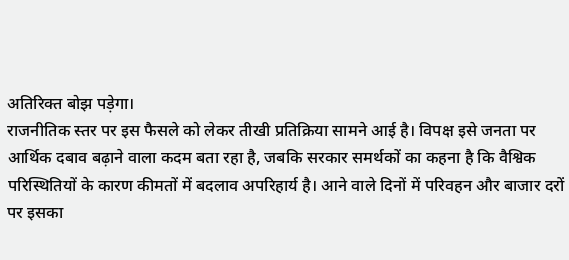अतिरिक्त बोझ पड़ेगा।
राजनीतिक स्तर पर इस फैसले को लेकर तीखी प्रतिक्रिया सामने आई है। विपक्ष इसे जनता पर आर्थिक दबाव बढ़ाने वाला कदम बता रहा है, जबकि सरकार समर्थकों का कहना है कि वैश्विक परिस्थितियों के कारण कीमतों में बदलाव अपरिहार्य है। आने वाले दिनों में परिवहन और बाजार दरों पर इसका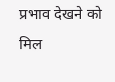प्रभाव देखने को मिल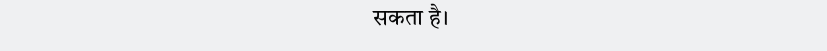सकता है।